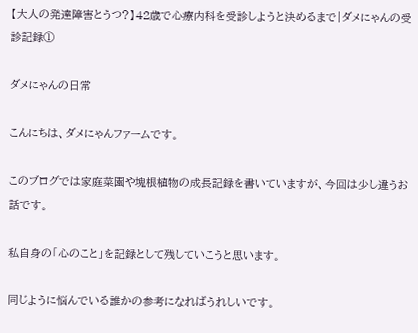【大人の発達障害とうつ?】42歳で心療内科を受診しようと決めるまで|ダメにゃんの受診記録①

ダメにゃんの日常

こんにちは、ダメにゃんファームです。

このブログでは家庭菜園や塊根植物の成長記録を書いていますが、今回は少し違うお話です。

私自身の「心のこと」を記録として残していこうと思います。

同じように悩んでいる誰かの参考になればうれしいです。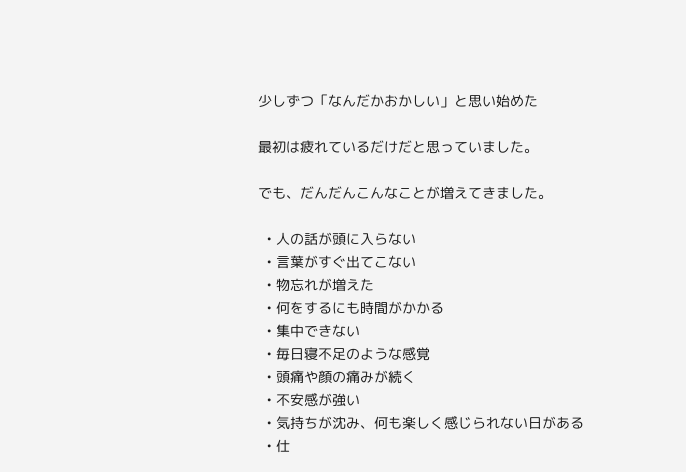少しずつ「なんだかおかしい」と思い始めた

最初は疲れているだけだと思っていました。

でも、だんだんこんなことが増えてきました。

  • 人の話が頭に入らない
  • 言葉がすぐ出てこない
  • 物忘れが増えた
  • 何をするにも時間がかかる
  • 集中できない
  • 毎日寝不足のような感覚
  • 頭痛や顔の痛みが続く
  • 不安感が強い
  • 気持ちが沈み、何も楽しく感じられない日がある
  • 仕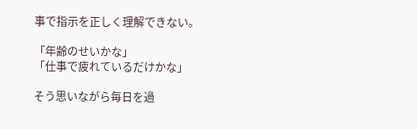事で指示を正しく理解できない。

「年齢のせいかな」
「仕事で疲れているだけかな」

そう思いながら毎日を過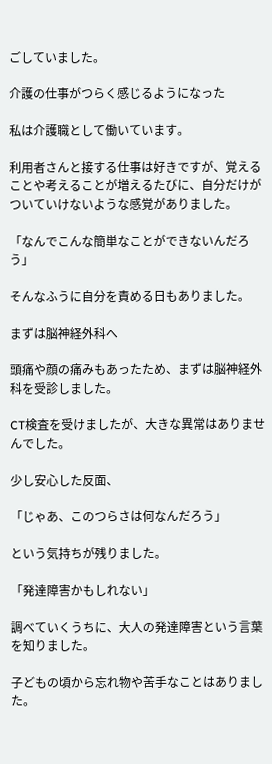ごしていました。

介護の仕事がつらく感じるようになった

私は介護職として働いています。

利用者さんと接する仕事は好きですが、覚えることや考えることが増えるたびに、自分だけがついていけないような感覚がありました。

「なんでこんな簡単なことができないんだろう」

そんなふうに自分を責める日もありました。

まずは脳神経外科へ

頭痛や顔の痛みもあったため、まずは脳神経外科を受診しました。

CT検査を受けましたが、大きな異常はありませんでした。

少し安心した反面、

「じゃあ、このつらさは何なんだろう」

という気持ちが残りました。

「発達障害かもしれない」

調べていくうちに、大人の発達障害という言葉を知りました。

子どもの頃から忘れ物や苦手なことはありました。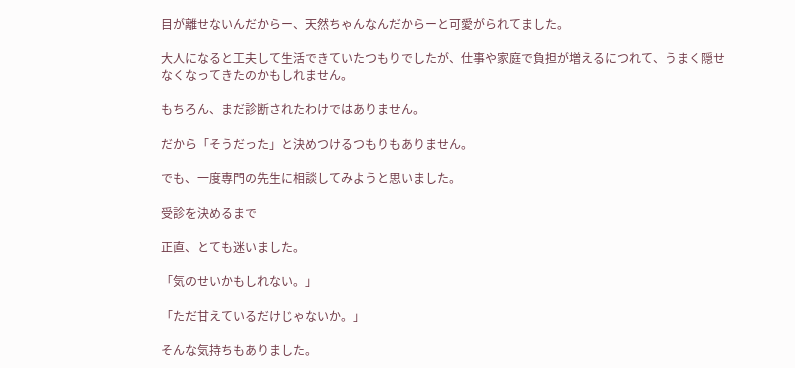目が離せないんだからー、天然ちゃんなんだからーと可愛がられてました。

大人になると工夫して生活できていたつもりでしたが、仕事や家庭で負担が増えるにつれて、うまく隠せなくなってきたのかもしれません。

もちろん、まだ診断されたわけではありません。

だから「そうだった」と決めつけるつもりもありません。

でも、一度専門の先生に相談してみようと思いました。

受診を決めるまで

正直、とても迷いました。

「気のせいかもしれない。」

「ただ甘えているだけじゃないか。」

そんな気持ちもありました。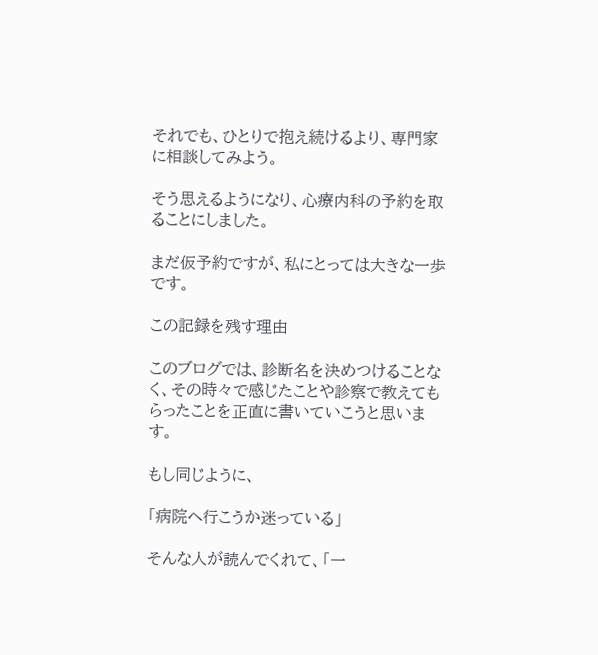それでも、ひとりで抱え続けるより、専門家に相談してみよう。

そう思えるようになり、心療内科の予約を取ることにしました。

まだ仮予約ですが、私にとっては大きな一歩です。

この記録を残す理由

このブログでは、診断名を決めつけることなく、その時々で感じたことや診察で教えてもらったことを正直に書いていこうと思います。

もし同じように、

「病院へ行こうか迷っている」

そんな人が読んでくれて、「一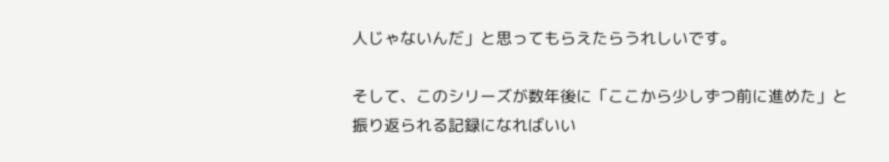人じゃないんだ」と思ってもらえたらうれしいです。

そして、このシリーズが数年後に「ここから少しずつ前に進めた」と振り返られる記録になればいい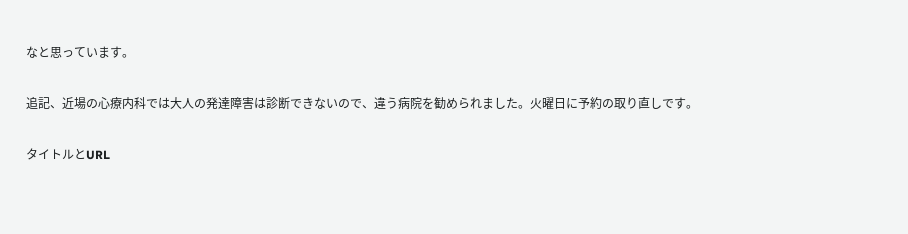なと思っています。

追記、近場の心療内科では大人の発達障害は診断できないので、違う病院を勧められました。火曜日に予約の取り直しです。

タイトルとURL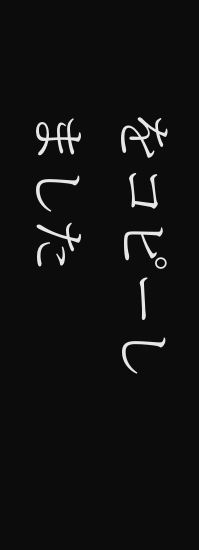をコピーしました